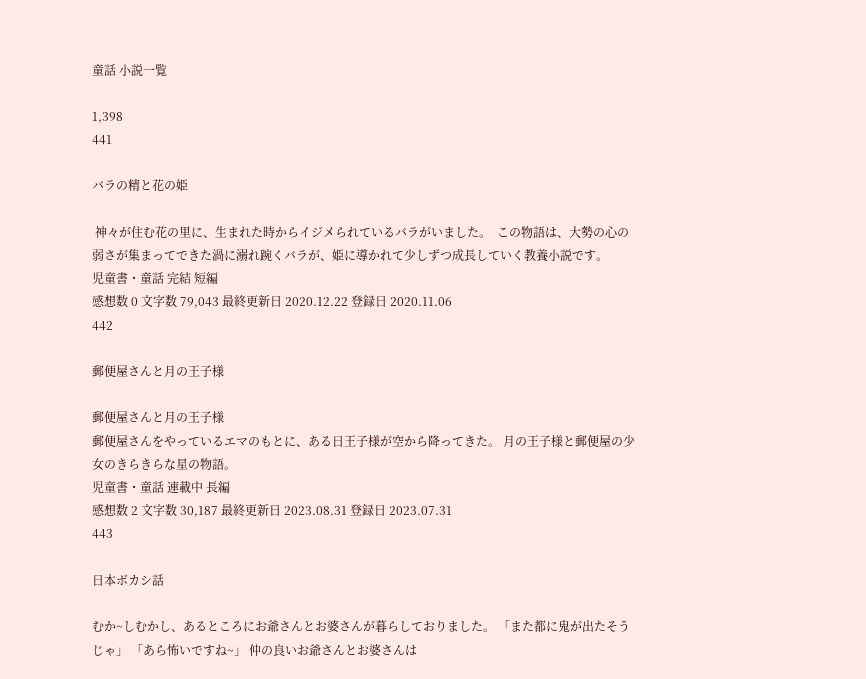童話 小説一覧

1,398
441

バラの精と花の姫

 神々が住む花の里に、生まれた時からイジメられているバラがいました。  この物語は、大勢の心の弱さが集まってできた渦に溺れ踠くバラが、姫に導かれて少しずつ成長していく教養小説です。
児童書・童話 完結 短編
感想数 0 文字数 79,043 最終更新日 2020.12.22 登録日 2020.11.06
442

郵便屋さんと月の王子様

郵便屋さんと月の王子様
郵便屋さんをやっているエマのもとに、ある日王子様が空から降ってきた。 月の王子様と郵便屋の少女のきらきらな星の物語。
児童書・童話 連載中 長編
感想数 2 文字数 30,187 最終更新日 2023.08.31 登録日 2023.07.31
443

日本ボカシ話

むか~しむかし、あるところにお爺さんとお婆さんが暮らしておりました。 「また都に鬼が出たそうじゃ」 「あら怖いですね~」 仲の良いお爺さんとお婆さんは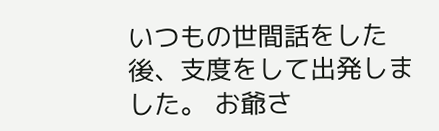いつもの世間話をした後、支度をして出発しました。 お爺さ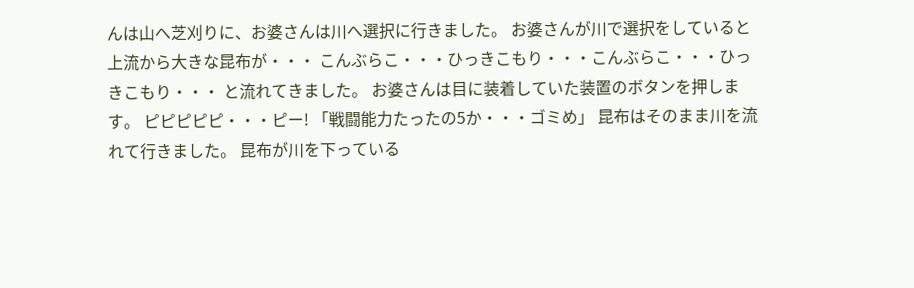んは山へ芝刈りに、お婆さんは川へ選択に行きました。 お婆さんが川で選択をしていると上流から大きな昆布が・・・ こんぶらこ・・・ひっきこもり・・・こんぶらこ・・・ひっきこもり・・・ と流れてきました。 お婆さんは目に装着していた装置のボタンを押します。 ピピピピピ・・・ピー! 「戦闘能力たったの5か・・・ゴミめ」 昆布はそのまま川を流れて行きました。 昆布が川を下っている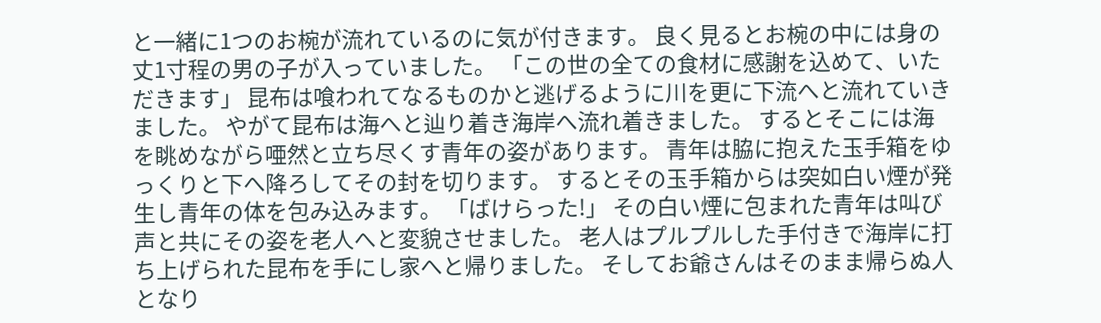と一緒に1つのお椀が流れているのに気が付きます。 良く見るとお椀の中には身の丈1寸程の男の子が入っていました。 「この世の全ての食材に感謝を込めて、いただきます」 昆布は喰われてなるものかと逃げるように川を更に下流へと流れていきました。 やがて昆布は海へと辿り着き海岸へ流れ着きました。 するとそこには海を眺めながら唖然と立ち尽くす青年の姿があります。 青年は脇に抱えた玉手箱をゆっくりと下へ降ろしてその封を切ります。 するとその玉手箱からは突如白い煙が発生し青年の体を包み込みます。 「ばけらった!」 その白い煙に包まれた青年は叫び声と共にその姿を老人へと変貌させました。 老人はプルプルした手付きで海岸に打ち上げられた昆布を手にし家へと帰りました。 そしてお爺さんはそのまま帰らぬ人となり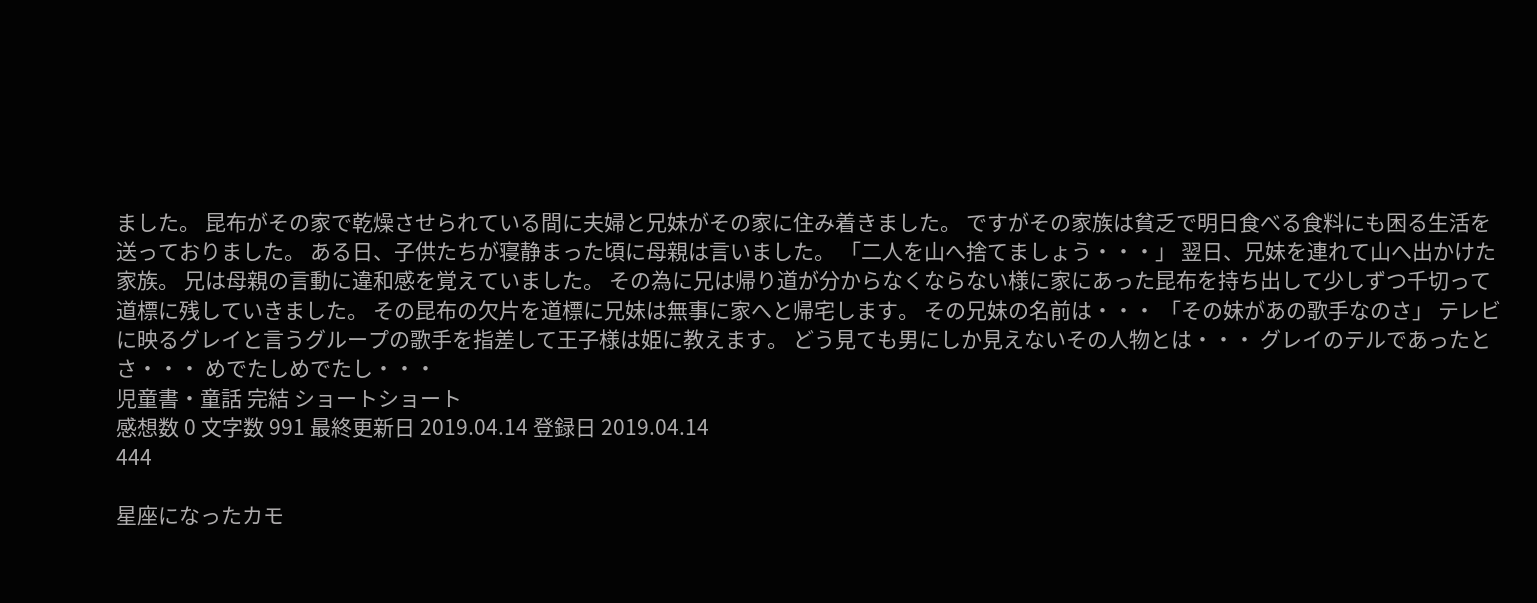ました。 昆布がその家で乾燥させられている間に夫婦と兄妹がその家に住み着きました。 ですがその家族は貧乏で明日食べる食料にも困る生活を送っておりました。 ある日、子供たちが寝静まった頃に母親は言いました。 「二人を山へ捨てましょう・・・」 翌日、兄妹を連れて山へ出かけた家族。 兄は母親の言動に違和感を覚えていました。 その為に兄は帰り道が分からなくならない様に家にあった昆布を持ち出して少しずつ千切って道標に残していきました。 その昆布の欠片を道標に兄妹は無事に家へと帰宅します。 その兄妹の名前は・・・ 「その妹があの歌手なのさ」 テレビに映るグレイと言うグループの歌手を指差して王子様は姫に教えます。 どう見ても男にしか見えないその人物とは・・・ グレイのテルであったとさ・・・ めでたしめでたし・・・
児童書・童話 完結 ショートショート
感想数 0 文字数 991 最終更新日 2019.04.14 登録日 2019.04.14
444

星座になったカモ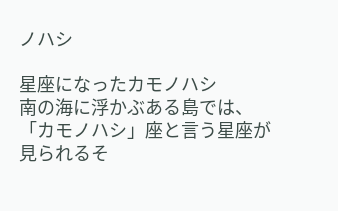ノハシ

星座になったカモノハシ
南の海に浮かぶある島では、「カモノハシ」座と言う星座が見られるそ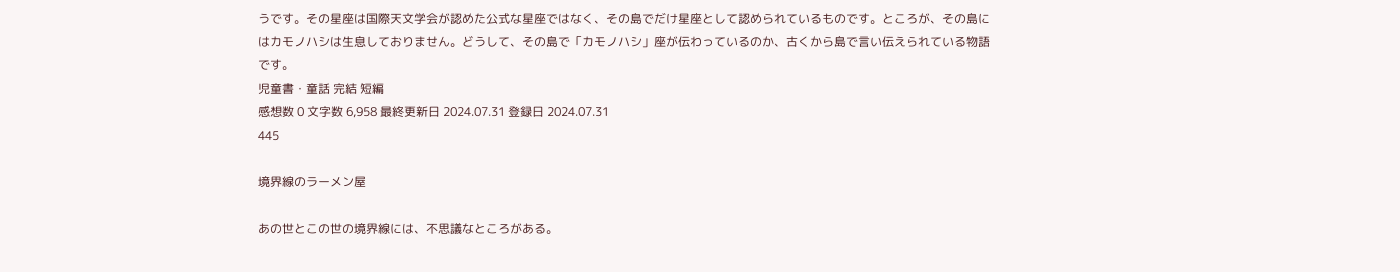うです。その星座は国際天文学会が認めた公式な星座ではなく、その島でだけ星座として認められているものです。ところが、その島にはカモノハシは生息しておりません。どうして、その島で「カモノハシ」座が伝わっているのか、古くから島で言い伝えられている物語です。
児童書・童話 完結 短編
感想数 0 文字数 6,958 最終更新日 2024.07.31 登録日 2024.07.31
445

境界線のラーメン屋

あの世とこの世の境界線には、不思議なところがある。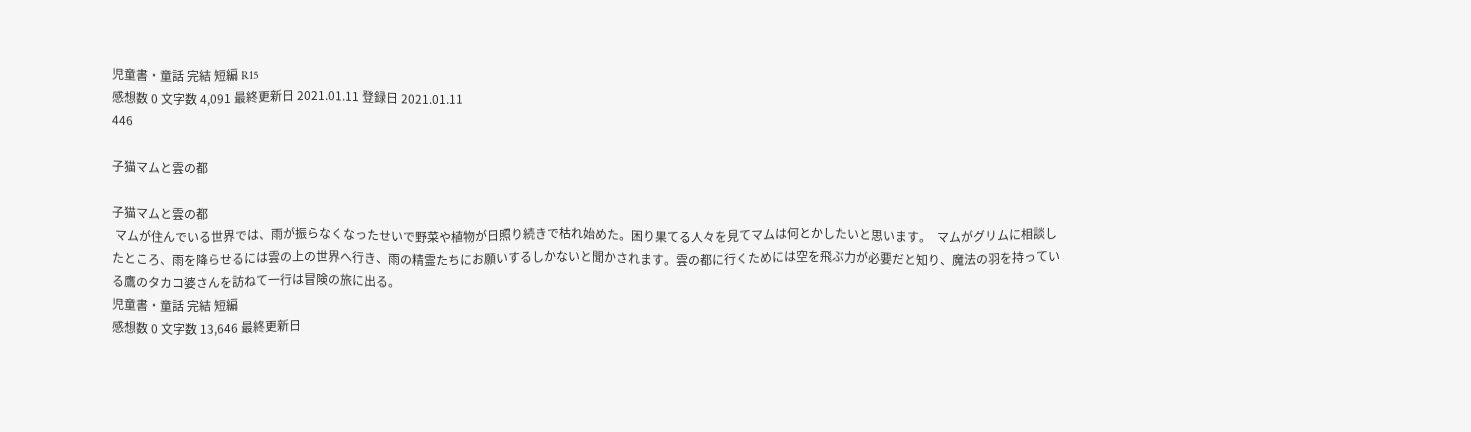児童書・童話 完結 短編 R15
感想数 0 文字数 4,091 最終更新日 2021.01.11 登録日 2021.01.11
446

子猫マムと雲の都

子猫マムと雲の都
 マムが住んでいる世界では、雨が振らなくなったせいで野菜や植物が日照り続きで枯れ始めた。困り果てる人々を見てマムは何とかしたいと思います。  マムがグリムに相談したところ、雨を降らせるには雲の上の世界へ行き、雨の精霊たちにお願いするしかないと聞かされます。雲の都に行くためには空を飛ぶ力が必要だと知り、魔法の羽を持っている鷹のタカコ婆さんを訪ねて一行は冒険の旅に出る。
児童書・童話 完結 短編
感想数 0 文字数 13,646 最終更新日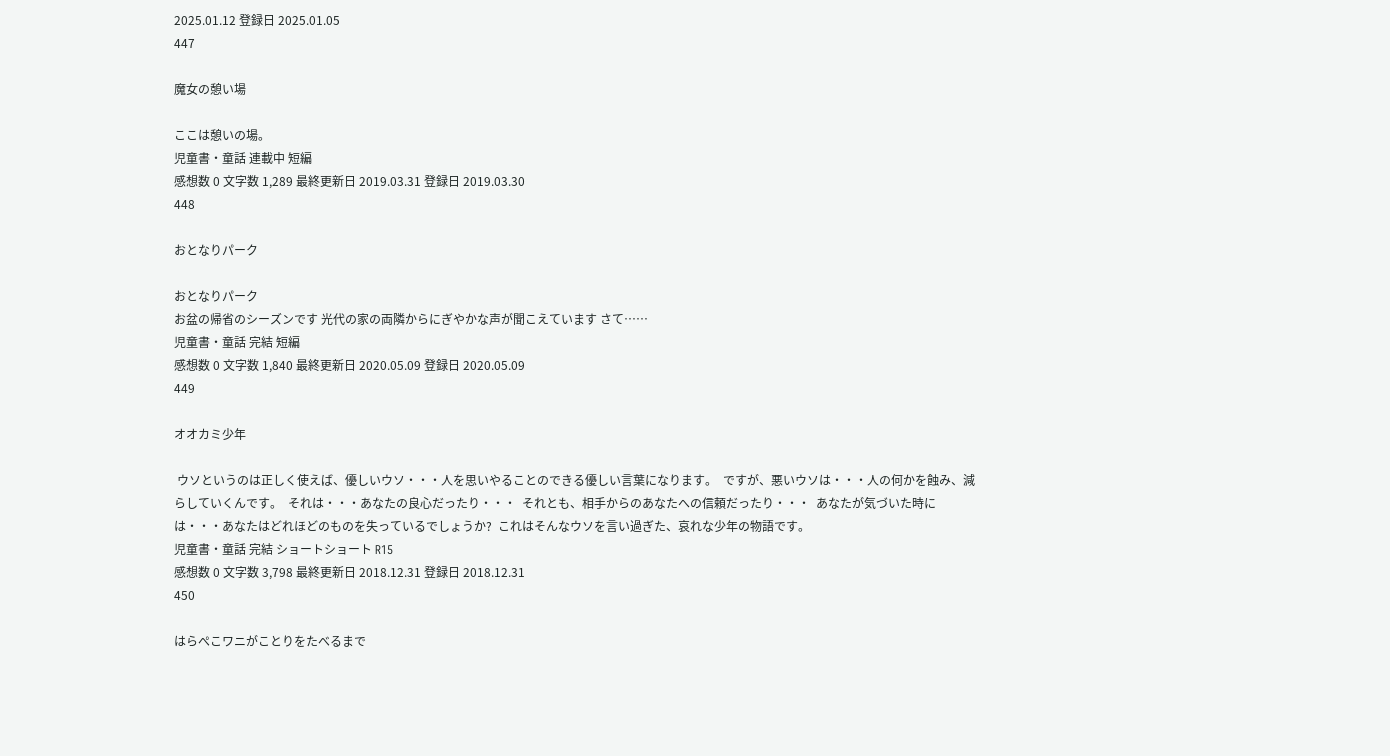2025.01.12 登録日 2025.01.05
447

魔女の憩い場

ここは憩いの場。
児童書・童話 連載中 短編
感想数 0 文字数 1,289 最終更新日 2019.03.31 登録日 2019.03.30
448

おとなりパーク

おとなりパーク
お盆の帰省のシーズンです 光代の家の両隣からにぎやかな声が聞こえています さて……
児童書・童話 完結 短編
感想数 0 文字数 1,840 最終更新日 2020.05.09 登録日 2020.05.09
449

オオカミ少年

 ウソというのは正しく使えば、優しいウソ・・・人を思いやることのできる優しい言葉になります。  ですが、悪いウソは・・・人の何かを蝕み、減らしていくんです。  それは・・・あなたの良心だったり・・・  それとも、相手からのあなたへの信頼だったり・・・  あなたが気づいた時には・・・あなたはどれほどのものを失っているでしょうか?  これはそんなウソを言い過ぎた、哀れな少年の物語です。
児童書・童話 完結 ショートショート R15
感想数 0 文字数 3,798 最終更新日 2018.12.31 登録日 2018.12.31
450

はらぺこワニがことりをたべるまで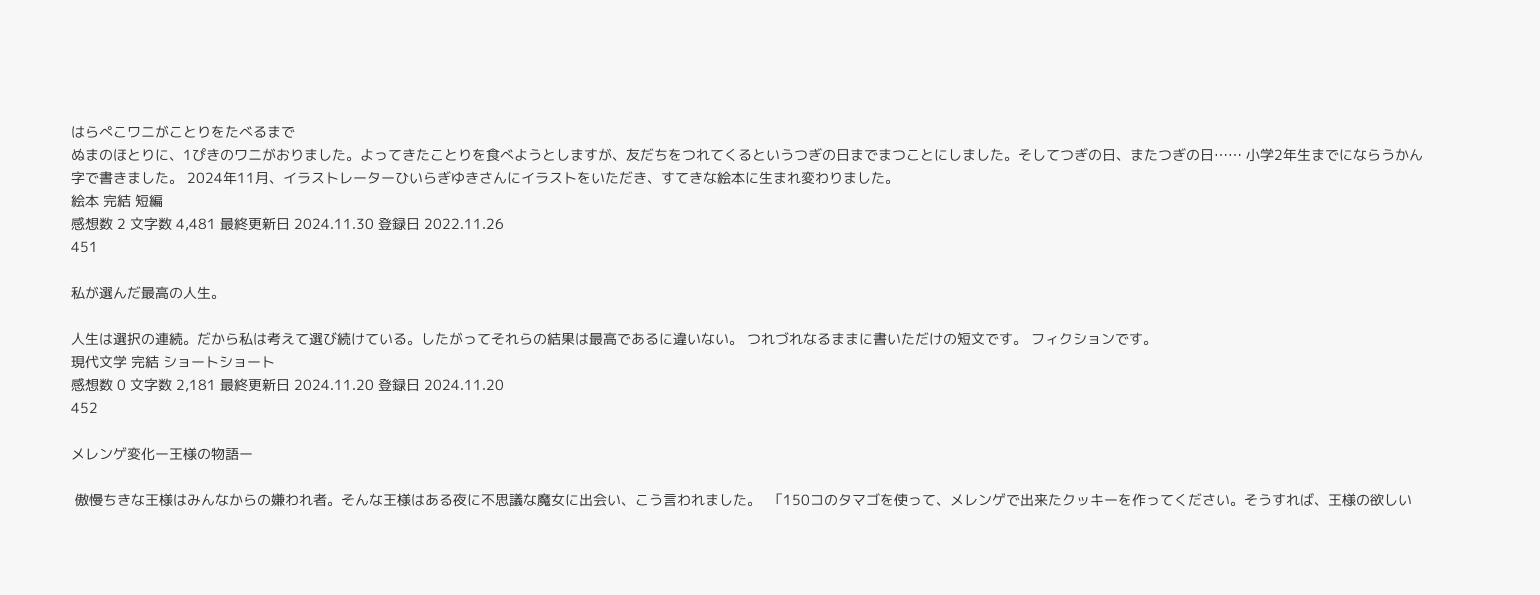はらぺこワニがことりをたべるまで
ぬまのほとりに、1ぴきのワニがおりました。よってきたことりを食べようとしますが、友だちをつれてくるというつぎの日までまつことにしました。そしてつぎの日、またつぎの日…… 小学2年生までにならうかん字で書きました。 2024年11月、イラストレーターひいらぎゆきさんにイラストをいただき、すてきな絵本に生まれ変わりました。
絵本 完結 短編
感想数 2 文字数 4,481 最終更新日 2024.11.30 登録日 2022.11.26
451

私が選んだ最高の人生。

人生は選択の連続。だから私は考えて選び続けている。したがってそれらの結果は最高であるに違いない。 つれづれなるままに書いただけの短文です。 フィクションです。
現代文学 完結 ショートショート
感想数 0 文字数 2,181 最終更新日 2024.11.20 登録日 2024.11.20
452

メレンゲ変化ー王様の物語ー

 傲慢ちきな王様はみんなからの嫌われ者。そんな王様はある夜に不思議な魔女に出会い、こう言われました。  「150コのタマゴを使って、メレンゲで出来たクッキーを作ってください。そうすれば、王様の欲しい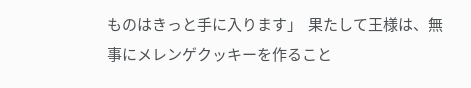ものはきっと手に入ります」  果たして王様は、無事にメレンゲクッキーを作ること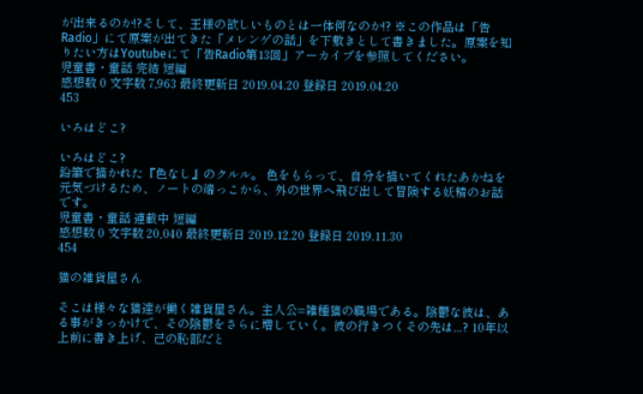が出来るのか!?そして、王様の欲しいものとは一体何なのか!? ※この作品は「告Radio」にて原案が出てきた「メレンゲの話」を下敷きとして書きました。原案を知りたい方はYoutubeにて「告Radio第13回」アーカイブを参照してください。
児童書・童話 完結 短編
感想数 0 文字数 7,963 最終更新日 2019.04.20 登録日 2019.04.20
453

いろはどこ?

いろはどこ?
鉛筆で描かれた『色なし』のクルル。 色をもらって、自分を描いてくれたあかねを元気づけるため、ノートの端っこから、外の世界へ飛び出して冒険する妖精のお話です。
児童書・童話 連載中 短編
感想数 0 文字数 20,040 最終更新日 2019.12.20 登録日 2019.11.30
454

猫の雑貨屋さん

そこは様々な猫達が働く雑貨屋さん。主人公=雑種猫の職場である。陰鬱な彼は、ある事がきっかけで、その陰鬱をさらに増していく。彼の行きつくその先は...? 10年以上前に書き上げ、己の恥部だと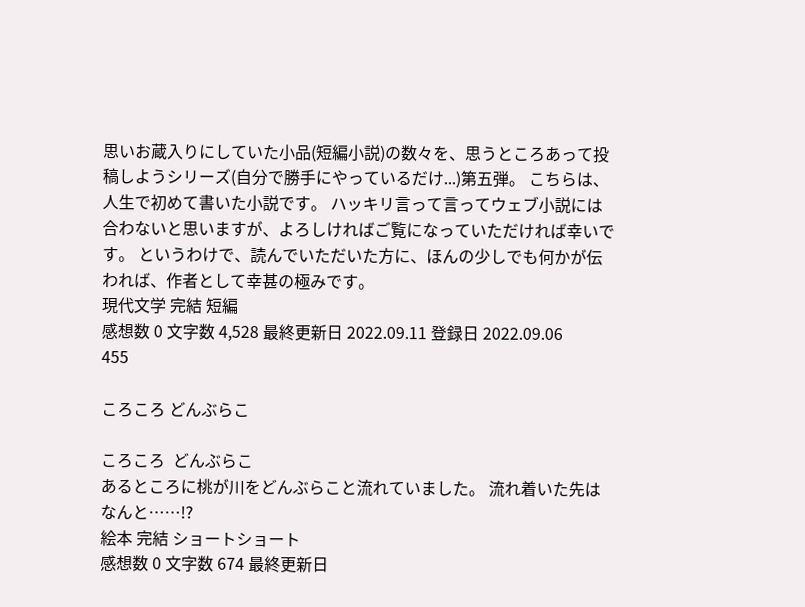思いお蔵入りにしていた小品(短編小説)の数々を、思うところあって投稿しようシリーズ(自分で勝手にやっているだけ...)第五弾。 こちらは、人生で初めて書いた小説です。 ハッキリ言って言ってウェブ小説には合わないと思いますが、よろしければご覧になっていただければ幸いです。 というわけで、読んでいただいた方に、ほんの少しでも何かが伝われば、作者として幸甚の極みです。
現代文学 完結 短編
感想数 0 文字数 4,528 最終更新日 2022.09.11 登録日 2022.09.06
455

ころころ どんぶらこ

ころころ  どんぶらこ
あるところに桃が川をどんぶらこと流れていました。 流れ着いた先はなんと……!?
絵本 完結 ショートショート
感想数 0 文字数 674 最終更新日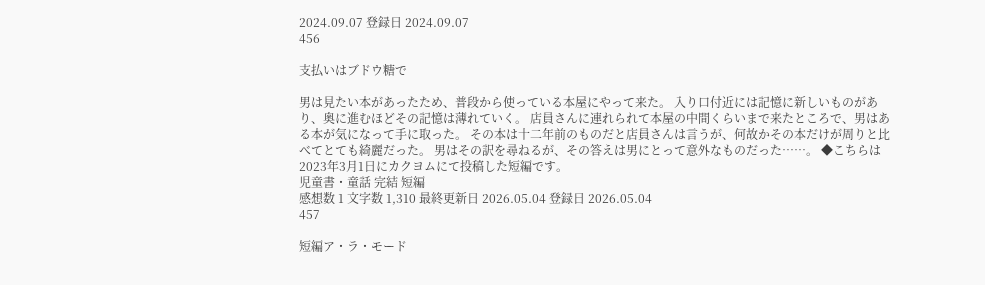2024.09.07 登録日 2024.09.07
456

支払いはブドウ糖で

男は見たい本があったため、普段から使っている本屋にやって来た。 入り口付近には記憶に新しいものがあり、奥に進むほどその記憶は薄れていく。 店員さんに連れられて本屋の中間くらいまで来たところで、男はある本が気になって手に取った。 その本は十二年前のものだと店員さんは言うが、何故かその本だけが周りと比べてとても綺麗だった。 男はその訳を尋ねるが、その答えは男にとって意外なものだった……。 ◆こちらは2023年3月1日にカクヨムにて投稿した短編です。
児童書・童話 完結 短編
感想数 1 文字数 1,310 最終更新日 2026.05.04 登録日 2026.05.04
457

短編ア・ラ・モード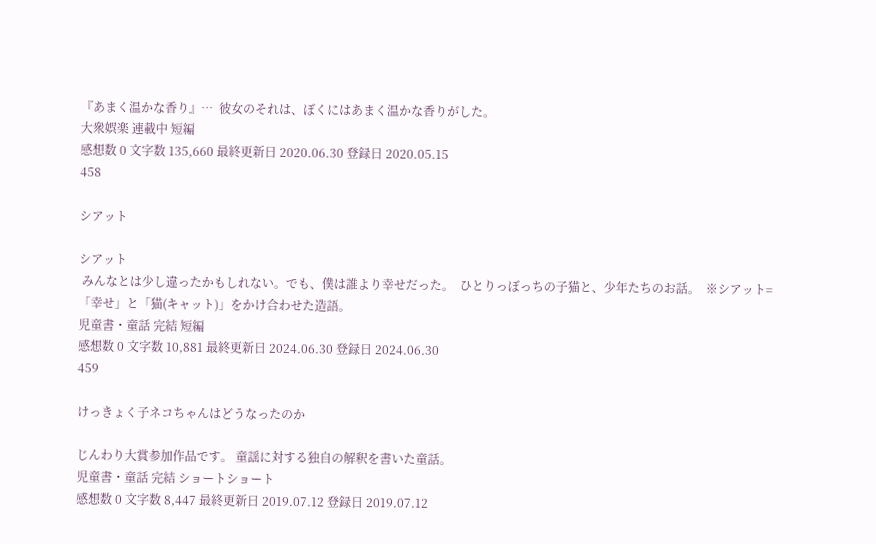『あまく温かな香り』…  彼女のそれは、ぼくにはあまく温かな香りがした。
大衆娯楽 連載中 短編
感想数 0 文字数 135,660 最終更新日 2020.06.30 登録日 2020.05.15
458

シアット

シアット
 みんなとは少し違ったかもしれない。でも、僕は誰より幸せだった。  ひとりっぼっちの子猫と、少年たちのお話。  ※シアット=「幸せ」と「猫(キャット)」をかけ合わせた造語。
児童書・童話 完結 短編
感想数 0 文字数 10,881 最終更新日 2024.06.30 登録日 2024.06.30
459

けっきょく子ネコちゃんはどうなったのか

じんわり大賞参加作品です。 童謡に対する独自の解釈を書いた童話。
児童書・童話 完結 ショートショート
感想数 0 文字数 8,447 最終更新日 2019.07.12 登録日 2019.07.12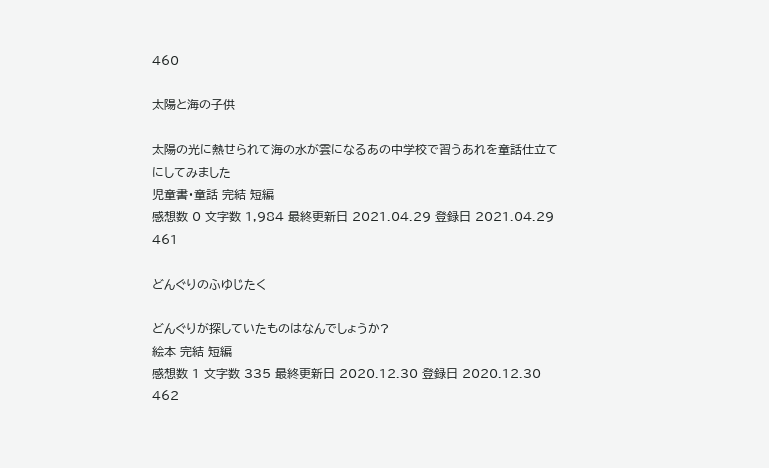460

太陽と海の子供

太陽の光に熱せられて海の水が雲になるあの中学校で習うあれを童話仕立てにしてみました
児童書・童話 完結 短編
感想数 0 文字数 1,984 最終更新日 2021.04.29 登録日 2021.04.29
461

どんぐりのふゆじたく

どんぐりが探していたものはなんでしょうか?
絵本 完結 短編
感想数 1 文字数 335 最終更新日 2020.12.30 登録日 2020.12.30
462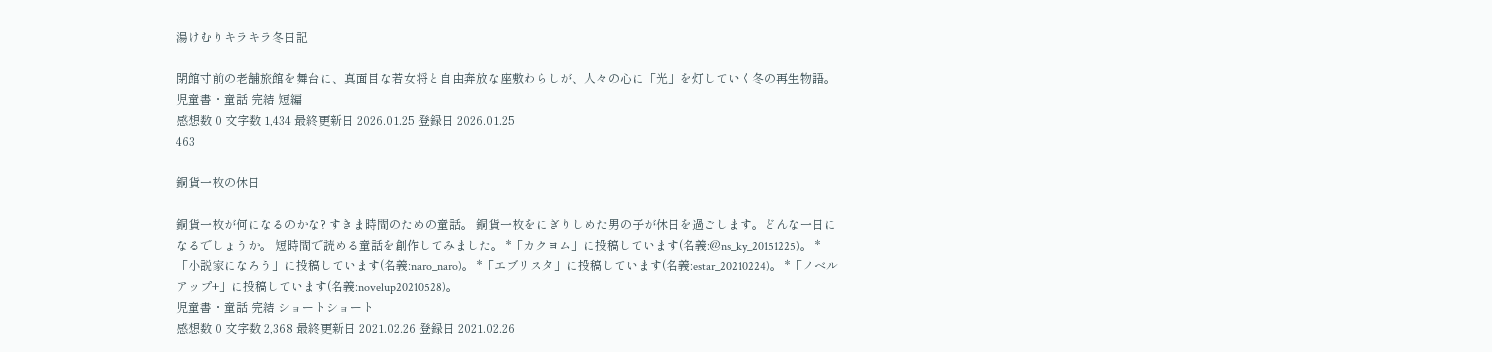湯けむりキラキラ冬日記

閉館寸前の老舗旅館を舞台に、真面目な若女将と自由奔放な座敷わらしが、人々の心に「光」を灯していく冬の再生物語。
児童書・童話 完結 短編
感想数 0 文字数 1,434 最終更新日 2026.01.25 登録日 2026.01.25
463

銅貨一枚の休日

銅貨一枚が何になるのかな? すきま時間のための童話。 銅貨一枚をにぎりしめた男の子が休日を過ごします。どんな一日になるでしょうか。 短時間で読める童話を創作してみました。 *「カクヨム」に投稿しています(名義:@ns_ky_20151225)。 *「小説家になろう」に投稿しています(名義:naro_naro)。 *「エブリスタ」に投稿しています(名義:estar_20210224)。 *「ノベルアップ+」に投稿しています(名義:novelup20210528)。
児童書・童話 完結 ショートショート
感想数 0 文字数 2,368 最終更新日 2021.02.26 登録日 2021.02.26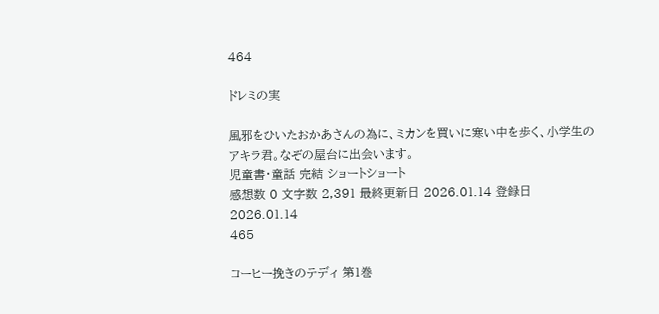464

ドレミの実

風邪をひいたおかあさんの為に、ミカンを買いに寒い中を歩く、小学生のアキラ君。なぞの屋台に出会います。
児童書・童話 完結 ショートショート
感想数 0 文字数 2,391 最終更新日 2026.01.14 登録日 2026.01.14
465

コーヒー挽きのテディ 第1巻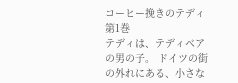コーヒー挽きのテディ 第1巻
テディは、テディベアの男の子。 ドイツの街の外れにある、小さな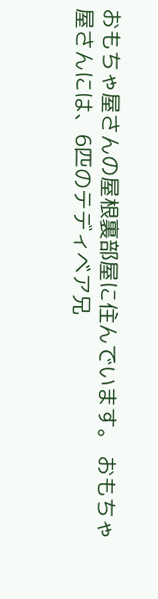おもちゃ屋さんの屋根裏部屋に住んでいます。 おもちゃ屋さんには、6匹のテディベア兄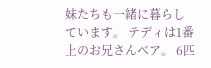妹たちも一緒に暮らしています。 テディは1番上のお兄さんベア。 6匹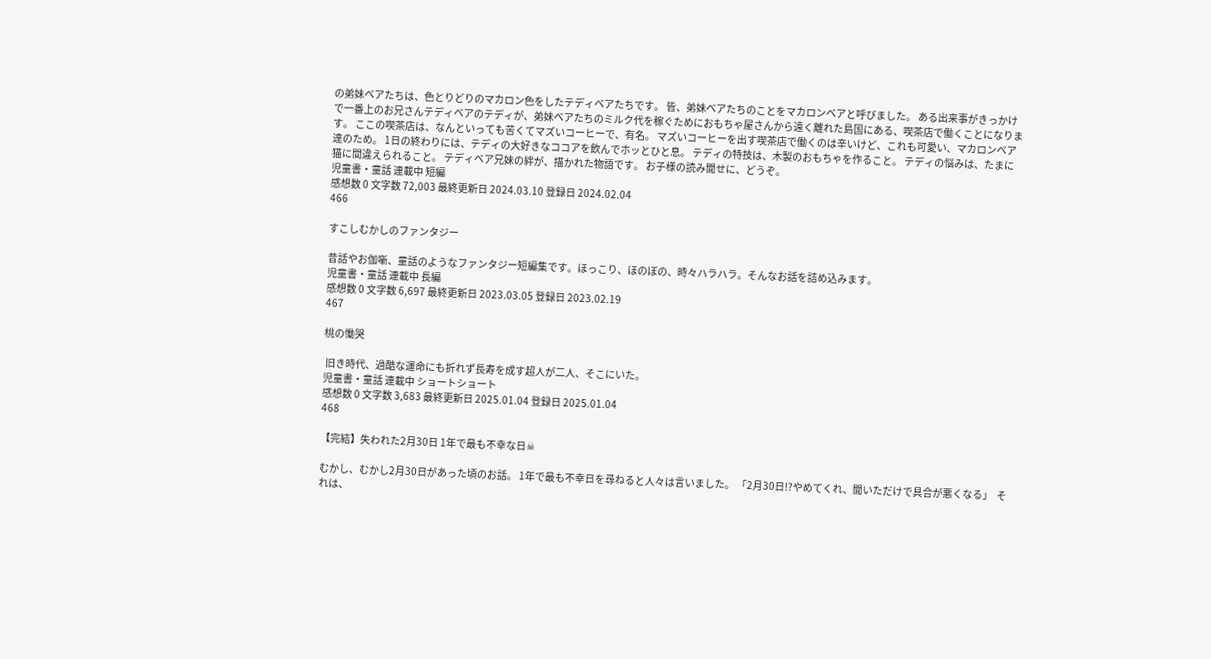の弟妹ベアたちは、色とりどりのマカロン色をしたテディベアたちです。 皆、弟妹ベアたちのことをマカロンベアと呼びました。 ある出来事がきっかけで一番上のお兄さんテディベアのテディが、弟妹ベアたちのミルク代を稼ぐためにおもちゃ屋さんから遠く離れた島国にある、喫茶店で働くことになります。 ここの喫茶店は、なんといっても苦くてマズいコーヒーで、有名。 マズいコーヒーを出す喫茶店で働くのは辛いけど、これも可愛い、マカロンベア達のため。 1日の終わりには、テディの大好きなココアを飲んでホッとひと息。 テディの特技は、木製のおもちゃを作ること。 テディの悩みは、たまに猫に間違えられること。 テディベア兄妹の絆が、描かれた物語です。 お子様の読み聞せに、どうぞ。
児童書・童話 連載中 短編
感想数 0 文字数 72,003 最終更新日 2024.03.10 登録日 2024.02.04
466

すこしむかしのファンタジー

昔話やお伽噺、童話のようなファンタジー短編集です。ほっこり、ほのぼの、時々ハラハラ。そんなお話を詰め込みます。
児童書・童話 連載中 長編
感想数 0 文字数 6,697 最終更新日 2023.03.05 登録日 2023.02.19
467

桃の慟哭

 旧き時代、過酷な運命にも折れず長寿を成す超人が二人、そこにいた。
児童書・童話 連載中 ショートショート
感想数 0 文字数 3,683 最終更新日 2025.01.04 登録日 2025.01.04
468

【完結】失われた2月30日 1年で最も不幸な日☠

むかし、むかし2月30日があった頃のお話。 1年で最も不幸日を尋ねると人々は言いました。 「2月30日!?やめてくれ、聞いただけで具合が悪くなる」  それは、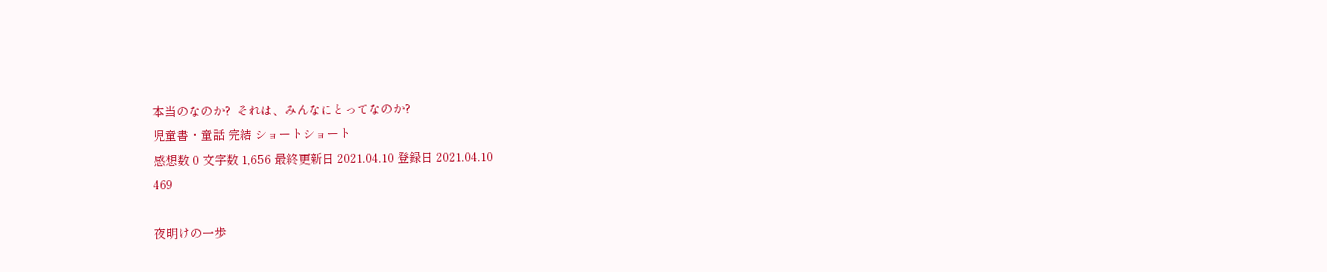本当のなのか?  それは、みんなにとってなのか?
児童書・童話 完結 ショートショート
感想数 0 文字数 1,656 最終更新日 2021.04.10 登録日 2021.04.10
469

夜明けの一歩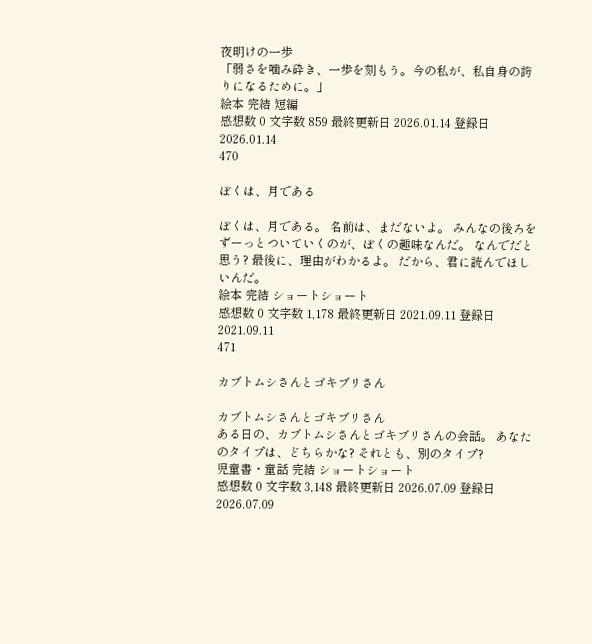夜明けの一歩
「弱さを噛み砕き、一歩を刻もう。今の私が、私自身の誇りになるために。」
絵本 完結 短編
感想数 0 文字数 859 最終更新日 2026.01.14 登録日 2026.01.14
470

ぼくは、月である

ぼくは、月である。 名前は、まだないよ。 みんなの後ろをずーっとついていくのが、ぼくの趣味なんだ。 なんでだと思う? 最後に、理由がわかるよ。 だから、君に読んでほしいんだ。
絵本 完結 ショートショート
感想数 0 文字数 1,178 最終更新日 2021.09.11 登録日 2021.09.11
471

カブトムシさんとゴキブリさん

カブトムシさんとゴキブリさん
ある日の、カブトムシさんとゴキブリさんの会話。 あなたのタイプは、どちらかな? それとも、別のタイプ?
児童書・童話 完結 ショートショート
感想数 0 文字数 3,148 最終更新日 2026.07.09 登録日 2026.07.09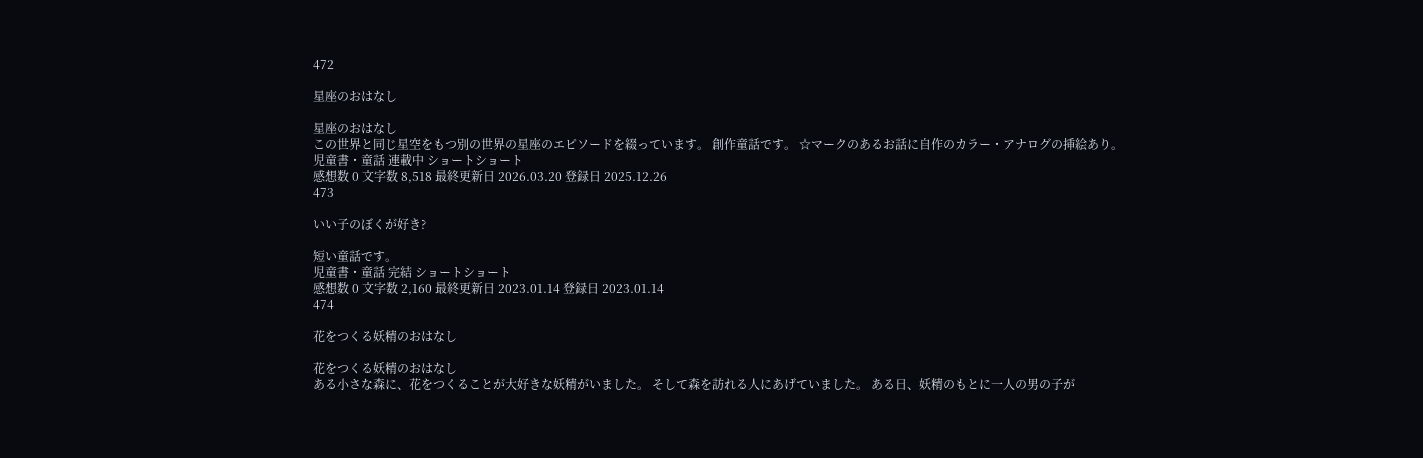472

星座のおはなし

星座のおはなし
この世界と同じ星空をもつ別の世界の星座のエピソードを綴っています。 創作童話です。 ☆マークのあるお話に自作のカラー・アナログの挿絵あり。
児童書・童話 連載中 ショートショート
感想数 0 文字数 8,518 最終更新日 2026.03.20 登録日 2025.12.26
473

いい子のぼくが好き?

短い童話です。
児童書・童話 完結 ショートショート
感想数 0 文字数 2,160 最終更新日 2023.01.14 登録日 2023.01.14
474

花をつくる妖精のおはなし

花をつくる妖精のおはなし
ある小さな森に、花をつくることが大好きな妖精がいました。 そして森を訪れる人にあげていました。 ある日、妖精のもとに一人の男の子が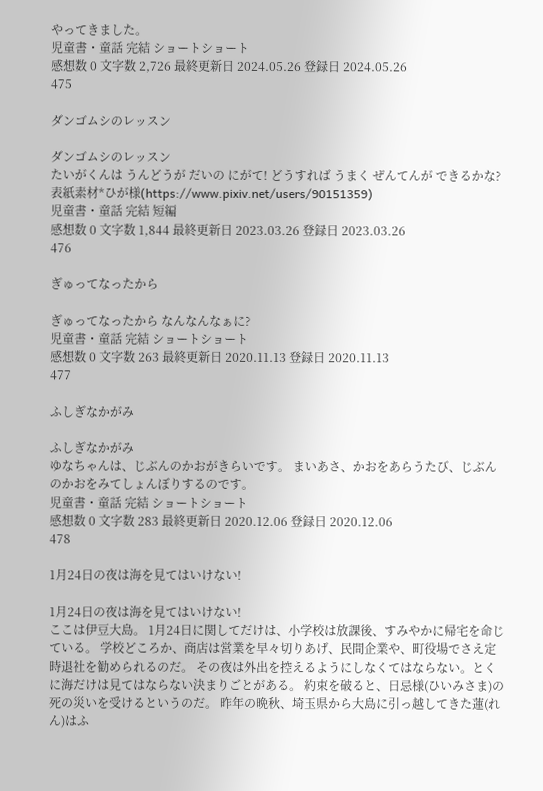やってきました。
児童書・童話 完結 ショートショート
感想数 0 文字数 2,726 最終更新日 2024.05.26 登録日 2024.05.26
475

ダンゴムシのレッスン

ダンゴムシのレッスン
たいがくんは うんどうが だいの にがて! どうすれば うまく ぜんてんが できるかな? 表紙素材*ひが様(https://www.pixiv.net/users/90151359)
児童書・童話 完結 短編
感想数 0 文字数 1,844 最終更新日 2023.03.26 登録日 2023.03.26
476

ぎゅってなったから

ぎゅってなったから なんなんなぁに?
児童書・童話 完結 ショートショート
感想数 0 文字数 263 最終更新日 2020.11.13 登録日 2020.11.13
477

ふしぎなかがみ

ふしぎなかがみ
ゆなちゃんは、じぶんのかおがきらいです。 まいあさ、かおをあらうたび、じぶんのかおをみてしょんぼりするのです。
児童書・童話 完結 ショートショート
感想数 0 文字数 283 最終更新日 2020.12.06 登録日 2020.12.06
478

1月24日の夜は海を見てはいけない!

1月24日の夜は海を見てはいけない!
ここは伊豆大島。 1月24日に関してだけは、小学校は放課後、すみやかに帰宅を命じている。 学校どころか、商店は営業を早々切りあげ、民間企業や、町役場でさえ定時退社を勧められるのだ。 その夜は外出を控えるようにしなくてはならない。とくに海だけは見てはならない決まりごとがある。 約束を破ると、日忌様(ひいみさま)の死の災いを受けるというのだ。 昨年の晩秋、埼玉県から大島に引っ越してきた蓮(れん)はふ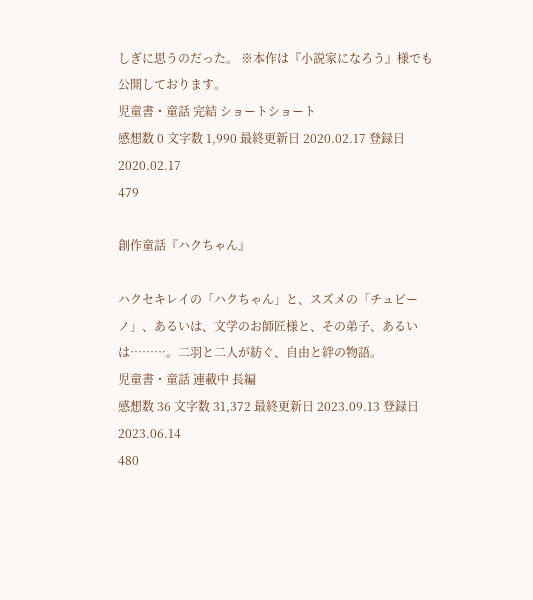しぎに思うのだった。 ※本作は『小説家になろう』様でも公開しております。
児童書・童話 完結 ショートショート
感想数 0 文字数 1,990 最終更新日 2020.02.17 登録日 2020.02.17
479

創作童話『ハクちゃん』

ハクセキレイの「ハクちゃん」と、スズメの「チュビーノ」、あるいは、文学のお師匠様と、その弟子、あるいは………。二羽と二人が紡ぐ、自由と絆の物語。
児童書・童話 連載中 長編
感想数 36 文字数 31,372 最終更新日 2023.09.13 登録日 2023.06.14
480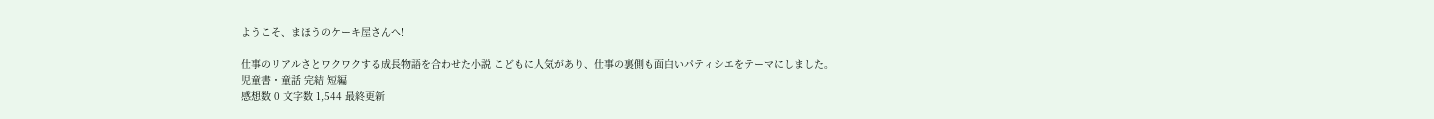ようこそ、まほうのケーキ屋さんへ!

仕事のリアルさとワクワクする成長物語を合わせた小説 こどもに人気があり、仕事の裏側も面白いパティシエをテーマにしました。
児童書・童話 完結 短編
感想数 0 文字数 1,544 最終更新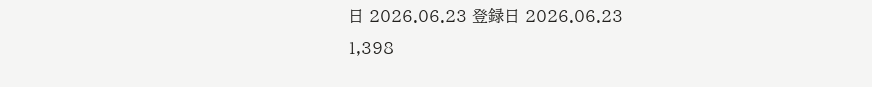日 2026.06.23 登録日 2026.06.23
1,398